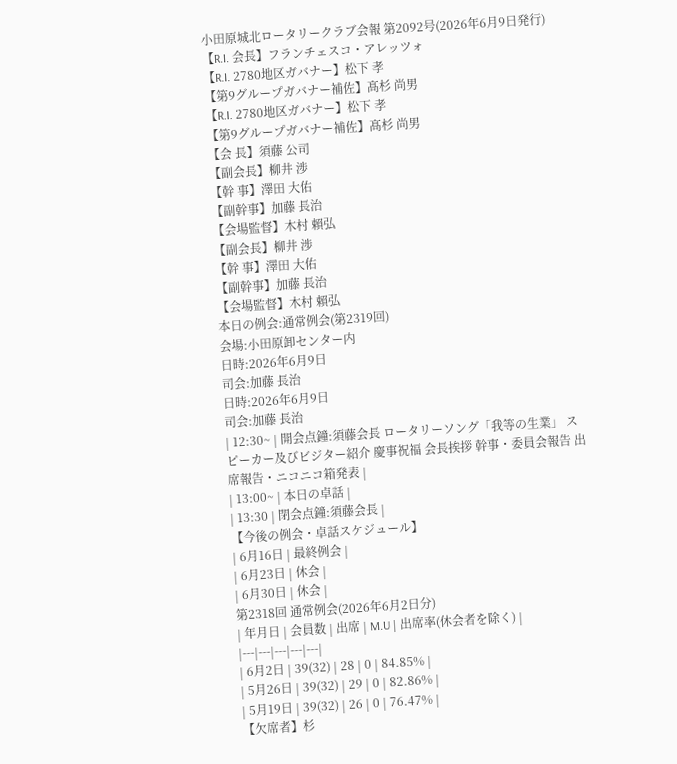小田原城北ロータリークラブ会報 第2092号(2026年6月9日発行)
【R.I. 会長】フランチェスコ・アレッツォ
【R.I. 2780地区ガバナー】松下 孝
【第9グループガバナー補佐】髙杉 尚男
【R.I. 2780地区ガバナー】松下 孝
【第9グループガバナー補佐】髙杉 尚男
【会 長】須藤 公司
【副会長】柳井 渉
【幹 事】澤田 大佑
【副幹事】加藤 長治
【会場監督】木村 賴弘
【副会長】柳井 渉
【幹 事】澤田 大佑
【副幹事】加藤 長治
【会場監督】木村 賴弘
本日の例会:通常例会(第2319回)
会場:小田原卸センター内
日時:2026年6月9日
司会:加藤 長治
日時:2026年6月9日
司会:加藤 長治
| 12:30~ | 開会点鐘:須藤会長 ロータリーソング「我等の生業」 スピーカー及びビジター紹介 慶事祝福 会長挨拶 幹事・委員会報告 出席報告・ニコニコ箱発表 |
| 13:00~ | 本日の卓話 |
| 13:30 | 閉会点鐘:須藤会長 |
【今後の例会・卓話スケジュール】
| 6月16日 | 最終例会 |
| 6月23日 | 休会 |
| 6月30日 | 休会 |
第2318回 通常例会(2026年6月2日分)
| 年月日 | 会員数 | 出席 | M.U | 出席率(休会者を除く) |
|---|---|---|---|---|
| 6月2日 | 39(32) | 28 | 0 | 84.85% |
| 5月26日 | 39(32) | 29 | 0 | 82.86% |
| 5月19日 | 39(32) | 26 | 0 | 76.47% |
【欠席者】杉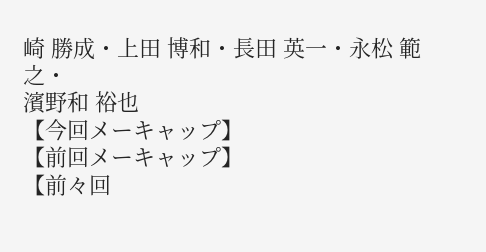崎 勝成・上田 博和・長田 英一・永松 範之・
濱野和 裕也
【今回メーキャップ】
【前回メーキャップ】
【前々回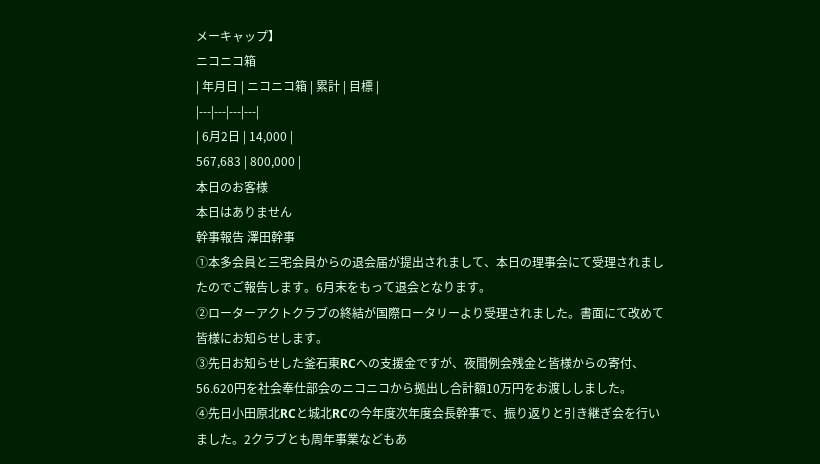メーキャップ】
ニコニコ箱
| 年月日 | ニコニコ箱 | 累計 | 目標 |
|---|---|---|---|
| 6月2日 | 14,000 |
567,683 | 800,000 |
本日のお客様
本日はありません
幹事報告 澤田幹事
①本多会員と三宅会員からの退会届が提出されまして、本日の理事会にて受理されましたのでご報告します。6月末をもって退会となります。
②ローターアクトクラブの終結が国際ロータリーより受理されました。書面にて改めて皆様にお知らせします。
③先日お知らせした釜石東RCへの支援金ですが、夜間例会残金と皆様からの寄付、56.620円を社会奉仕部会のニコニコから拠出し合計額10万円をお渡ししました。
④先日小田原北RCと城北RCの今年度次年度会長幹事で、振り返りと引き継ぎ会を行いました。2クラブとも周年事業などもあ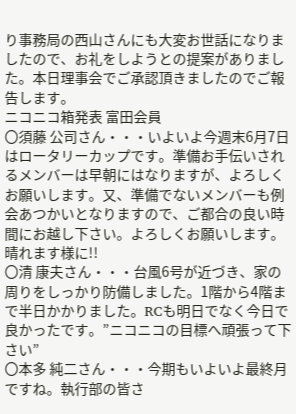り事務局の西山さんにも大変お世話になりましたので、お礼をしようとの提案がありました。本日理事会でご承認頂きましたのでご報告します。
ニコニコ箱発表 富田会員
〇須藤 公司さん・・・いよいよ今週末6月7日はロータリーカップです。準備お手伝いされるメンバーは早朝にはなりますが、よろしくお願いします。又、準備でないメンバーも例会あつかいとなりますので、ご都合の良い時間にお越し下さい。よろしくお願いします。晴れます様に!!
〇清 康夫さん・・・台風6号が近づき、家の周りをしっかり防備しました。1階から4階まで半日かかりました。RCも明日でなく今日で良かったです。”ニコニコの目標へ頑張って下さい”
〇本多 純二さん・・・今期もいよいよ最終月ですね。執行部の皆さ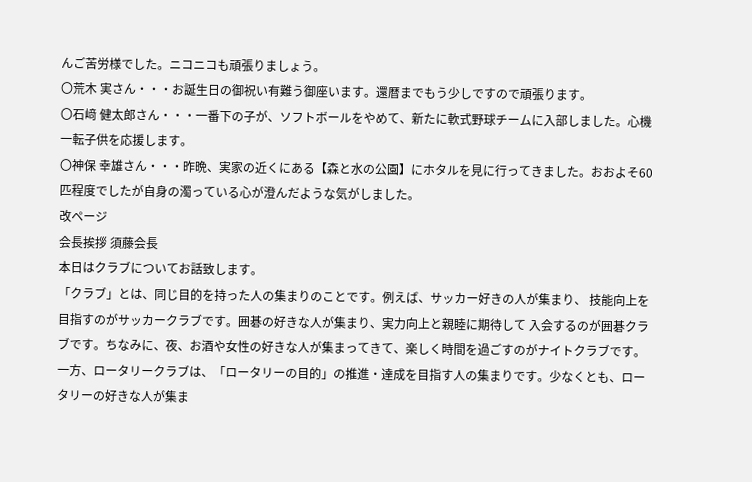んご苦労様でした。ニコニコも頑張りましょう。
〇荒木 実さん・・・お誕生日の御祝い有難う御座います。還暦までもう少しですので頑張ります。
〇石﨑 健太郎さん・・・一番下の子が、ソフトボールをやめて、新たに軟式野球チームに入部しました。心機一転子供を応援します。
〇神保 幸雄さん・・・昨晩、実家の近くにある【森と水の公園】にホタルを見に行ってきました。おおよそ60匹程度でしたが自身の濁っている心が澄んだような気がしました。
改ページ
会長挨拶 須藤会長
本日はクラブについてお話致します。
「クラブ」とは、同じ目的を持った人の集まりのことです。例えば、サッカー好きの人が集まり、 技能向上を目指すのがサッカークラブです。囲碁の好きな人が集まり、実力向上と親睦に期待して 入会するのが囲碁クラブです。ちなみに、夜、お酒や女性の好きな人が集まってきて、楽しく時間を過ごすのがナイトクラブです。 一方、ロータリークラブは、「ロータリーの目的」の推進・達成を目指す人の集まりです。少なくとも、ロータリーの好きな人が集ま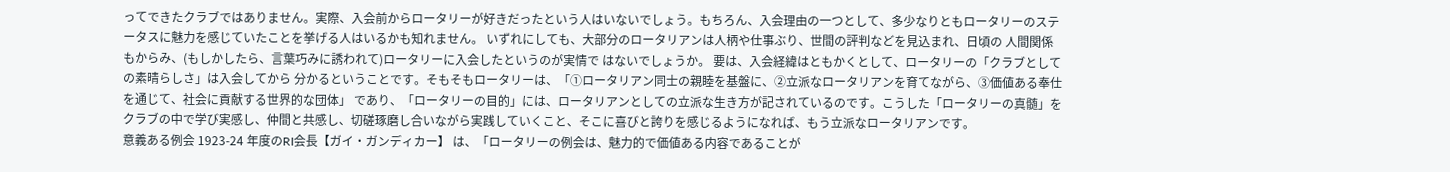ってできたクラブではありません。実際、入会前からロータリーが好きだったという人はいないでしょう。もちろん、入会理由の一つとして、多少なりともロータリーのステータスに魅力を感じていたことを挙げる人はいるかも知れません。 いずれにしても、大部分のロータリアンは人柄や仕事ぶり、世間の評判などを見込まれ、日頃の 人間関係もからみ、(もしかしたら、言葉巧みに誘われて)ロータリーに入会したというのが実情で はないでしょうか。 要は、入会経緯はともかくとして、ロータリーの「クラブとしての素晴らしさ」は入会してから 分かるということです。そもそもロータリーは、「①ロータリアン同士の親睦を基盤に、②立派なロータリアンを育てながら、③価値ある奉仕を通じて、社会に貢献する世界的な団体」 であり、「ロータリーの目的」には、ロータリアンとしての立派な生き方が記されているのです。こうした「ロータリーの真髄」をクラブの中で学び実感し、仲間と共感し、切磋琢磨し合いながら実践していくこと、そこに喜びと誇りを感じるようになれば、もう立派なロータリアンです。
意義ある例会 1923-24 年度のRI会長【ガイ・ガンディカー】 は、「ロータリーの例会は、魅力的で価値ある内容であることが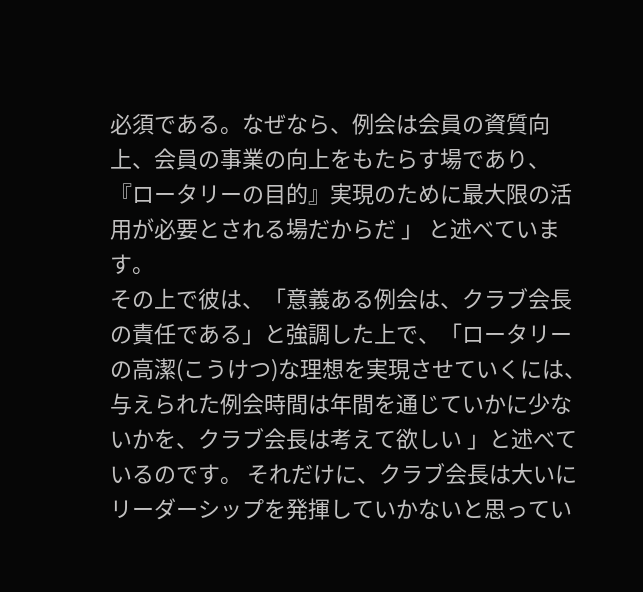必須である。なぜなら、例会は会員の資質向上、会員の事業の向上をもたらす場であり、『ロータリーの目的』実現のために最大限の活用が必要とされる場だからだ 」 と述べています。
その上で彼は、「意義ある例会は、クラブ会長の責任である」と強調した上で、「ロータリーの高潔(こうけつ)な理想を実現させていくには、与えられた例会時間は年間を通じていかに少ないかを、クラブ会長は考えて欲しい 」と述べているのです。 それだけに、クラブ会長は大いにリーダーシップを発揮していかないと思ってい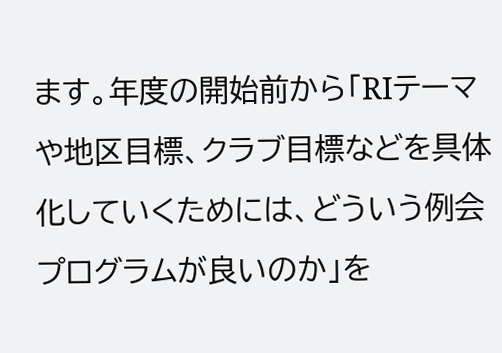ます。年度の開始前から「RIテーマや地区目標、クラブ目標などを具体化していくためには、どういう例会プログラムが良いのか」を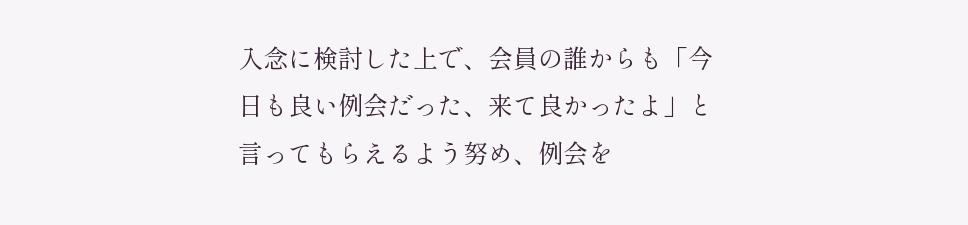入念に検討した上で、会員の誰からも「今日も良い例会だった、来て良かったよ」と言ってもらえるよう努め、例会を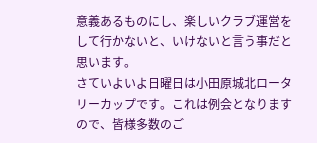意義あるものにし、楽しいクラブ運営をして行かないと、いけないと言う事だと思います。
さていよいよ日曜日は小田原城北ロータリーカップです。これは例会となりますので、皆様多数のご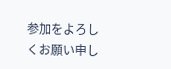参加をよろしくお願い申し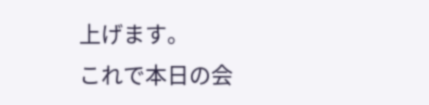上げます。
これで本日の会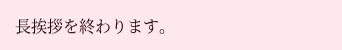長挨拶を終わります。